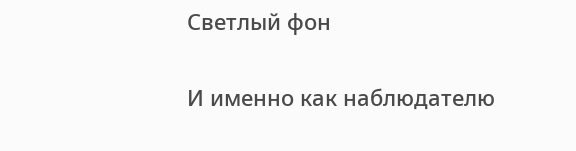Светлый фон

И именно как наблюдателю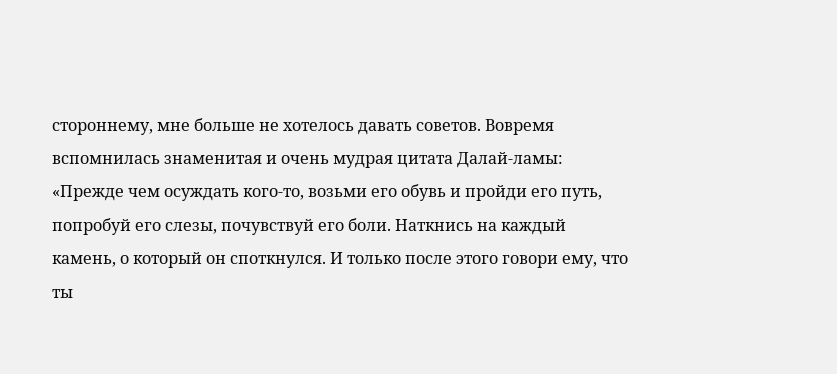стороннему, мне больше не хотелось давать советов. Вовремя вспомнилась знаменитая и очень мудрая цитата Далай-ламы: «Прежде чем осуждать кого-то, возьми его обувь и пройди его путь, попробуй его слезы, почувствуй его боли. Наткнись на каждый камень, о который он споткнулся. И только после этого говори ему, что ты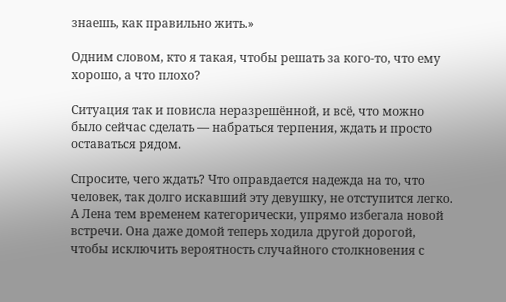знаешь, как правильно жить.»

Одним словом, кто я такая, чтобы решать за кого-то, что ему хорошо, а что плохо?

Ситуация так и повисла неразрешённой, и всё, что можно было сейчас сделать — набраться терпения, ждать и просто оставаться рядом.

Спросите, чего ждать? Что оправдается надежда на то, что человек, так долго искавший эту девушку, не отступится легко. А Лена тем временем категорически, упрямо избегала новой встречи. Она даже домой теперь ходила другой дорогой, чтобы исключить вероятность случайного столкновения с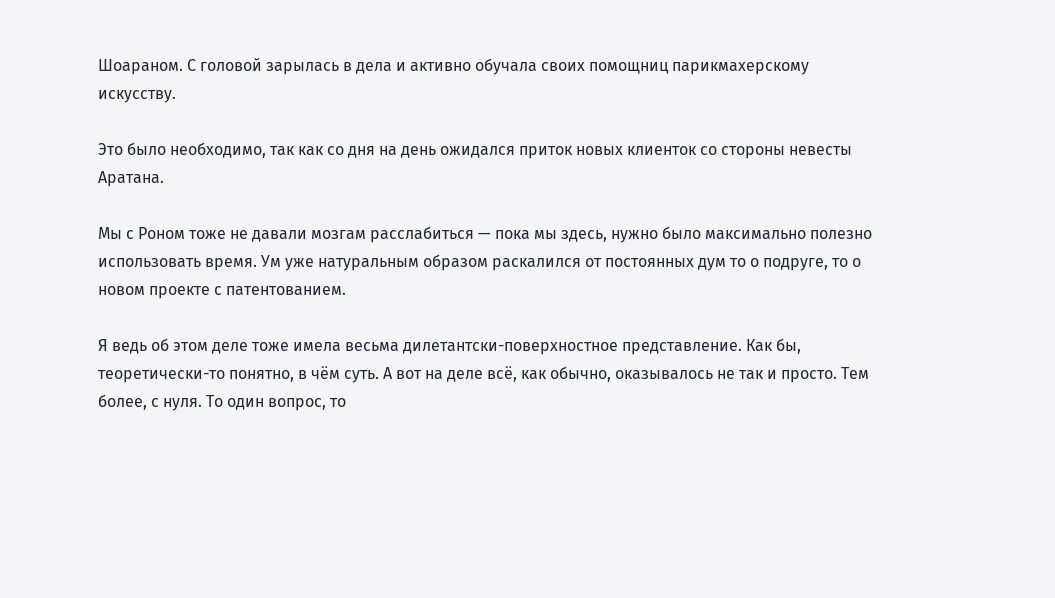Шоараном. С головой зарылась в дела и активно обучала своих помощниц парикмахерскому искусству.

Это было необходимо, так как со дня на день ожидался приток новых клиенток со стороны невесты Аратана.

Мы с Роном тоже не давали мозгам расслабиться — пока мы здесь, нужно было максимально полезно использовать время. Ум уже натуральным образом раскалился от постоянных дум то о подруге, то о новом проекте с патентованием.

Я ведь об этом деле тоже имела весьма дилетантски-поверхностное представление. Как бы, теоретически-то понятно, в чём суть. А вот на деле всё, как обычно, оказывалось не так и просто. Тем более, с нуля. То один вопрос, то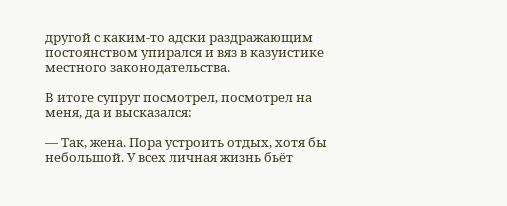другой с каким-то адски раздражающим постоянством упирался и вяз в казуистике местного законодательства.

В итоге супруг посмотрел, посмотрел на меня, да и высказался:

— Так, жена. Пора устроить отдых, хотя бы небольшой. У всех личная жизнь бьёт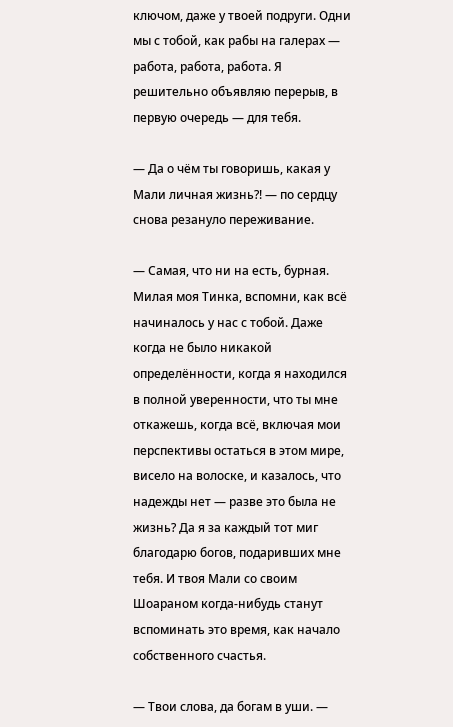ключом, даже у твоей подруги. Одни мы с тобой, как рабы на галерах — работа, работа, работа. Я решительно объявляю перерыв, в первую очередь — для тебя.

— Да о чём ты говоришь, какая у Мали личная жизнь?! — по сердцу снова резануло переживание.

— Самая, что ни на есть, бурная. Милая моя Тинка, вспомни, как всё начиналось у нас с тобой. Даже когда не было никакой определённости, когда я находился в полной уверенности, что ты мне откажешь, когда всё, включая мои перспективы остаться в этом мире, висело на волоске, и казалось, что надежды нет — разве это была не жизнь? Да я за каждый тот миг благодарю богов, подаривших мне тебя. И твоя Мали со своим Шоараном когда-нибудь станут вспоминать это время, как начало собственного счастья.

— Твои слова, да богам в уши. —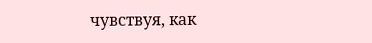чувствуя, как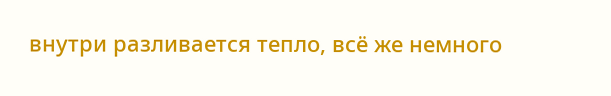внутри разливается тепло, всё же немного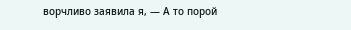ворчливо заявила я, — А то порой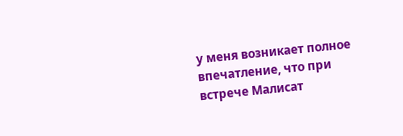у меня возникает полное впечатление, что при встрече Малисат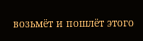возьмёт и пошлёт этого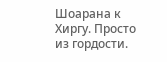Шоарана к Хиргу. Просто из гордости.